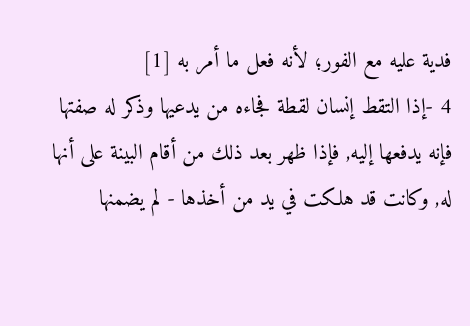فدية عليه مع الفور؛ لأنه فعل ما أمر به [1]
4 -إذا التقط إنسان لقطة فجاءه من يدعيها وذكر له صفتها فإنه يدفعها إليه, فإذا ظهر بعد ذلك من أقام البينة على أنها له, وكانت قد هلكت في يد من أخذها - لم يضمنها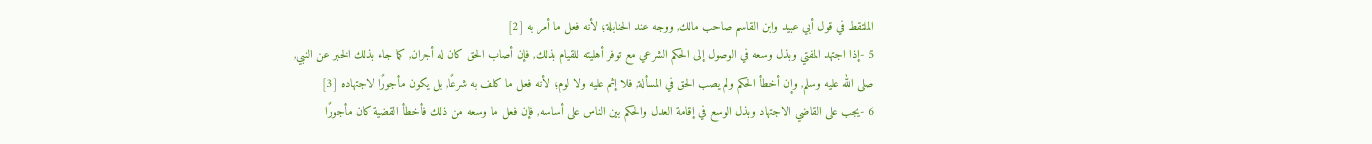الملتقط في قول أبي عبيد وابن القاسم صاحب مالك, ووجه عند الحنابلة؛ لأنه فعل ما أمر به [2]
5 -إذا اجتهد المفتي وبذل وسعه في الوصول إلى الحكم الشرعي مع توفر أهليته للقيام بذلك, فإن أصاب الحق كان له أجران, كما جاء بذلك الخبر عن النبي, صلى الله عليه وسلم, وإن أخطأ الحكم ولم يصب الحق في المسألة, فلا إثم عليه ولا لوم؛ لأنه فعل ما كلف به شرعًا, بل يكون مأجورًا لاجتهاده [3]
6 -يجب على القاضي الاجتهاد وبذل الوسع في إقامة العدل والحكم بين الناس على أساسه, فإن فعل ما وسعه من ذلك فأخطأ القضية كان مأجورًا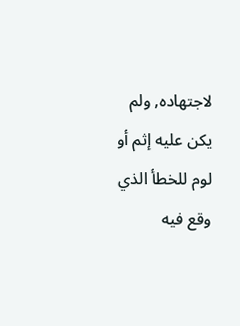لاجتهاده, ولم يكن عليه إثم أو لوم للخطأ الذي وقع فيه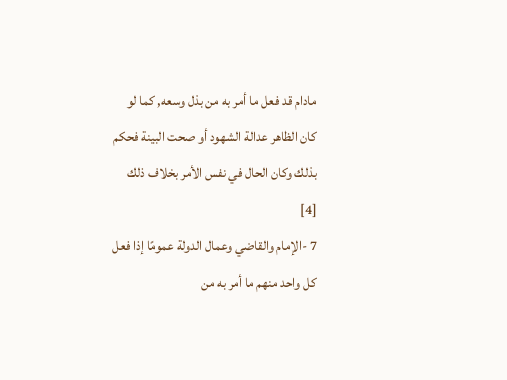مادام قد فعل ما أمر به من بذل وسعه, كما لو كان الظاهر عدالة الشهود أو صحت البينة فحكم بذلك وكان الحال في نفس الأمر بخلاف ذلك [4]
7 -الإمام والقاضي وعمال الدولة عمومًا إذا فعل كل واحد منهم ما أمر به من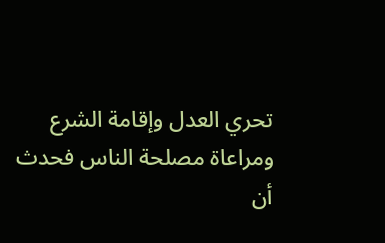تحري العدل وإقامة الشرع ومراعاة مصلحة الناس فحدث أن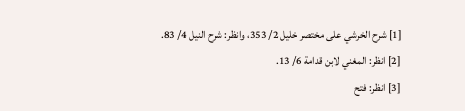[1] شرح الخرشي على مختصر خليل 2/ 353، وانظر: شرح النيل 4/ 83.
[2] انظر: المغني لابن قدامة 6/ 13.
[3] انظر: فتح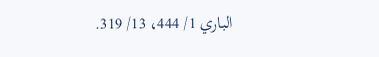الباري 1/ 444، 13/ 319.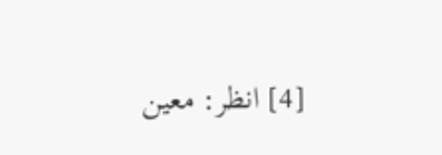[4] انظر: معين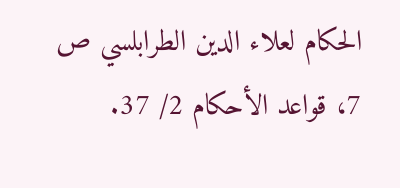الحكام لعلاء الدين الطرابلسي ص 7، قواعد الأحكام 2/ 37.